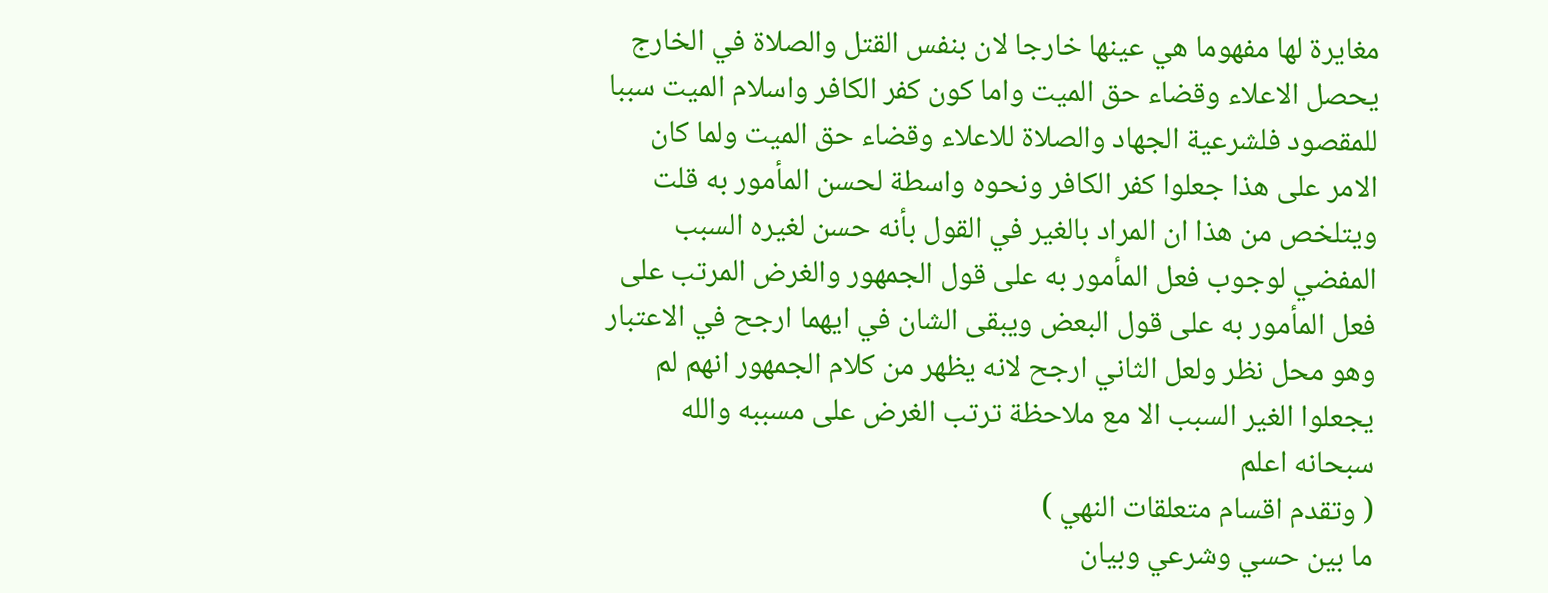مغايرة لها مفهوما هي عينها خارجا لان بنفس القتل والصلاة في الخارج يحصل الاعلاء وقضاء حق الميت واما كون كفر الكافر واسلام الميت سببا للمقصود فلشرعية الجهاد والصلاة للاعلاء وقضاء حق الميت ولما كان الامر على هذا جعلوا كفر الكافر ونحوه واسطة لحسن المأمور به قلت ويتلخص من هذا ان المراد بالغير في القول بأنه حسن لغيره السبب المفضي لوجوب فعل المأمور به على قول الجمهور والغرض المرتب على فعل المأمور به على قول البعض ويبقى الشان في ايهما ارجح في الاعتبار وهو محل نظر ولعل الثاني ارجح لانه يظهر من كلام الجمهور انهم لم يجعلوا الغير السبب الا مع ملاحظة ترتب الغرض على مسببه والله سبحانه اعلم
( وتقدم اقسام متعلقات النهي )
ما بين حسي وشرعي وبيان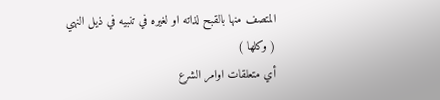المتصف منها بالقبح لذاته او لغيره في تنبيه في ذيل النهي
( وكلها )
أي متعلقات اوامر الشرع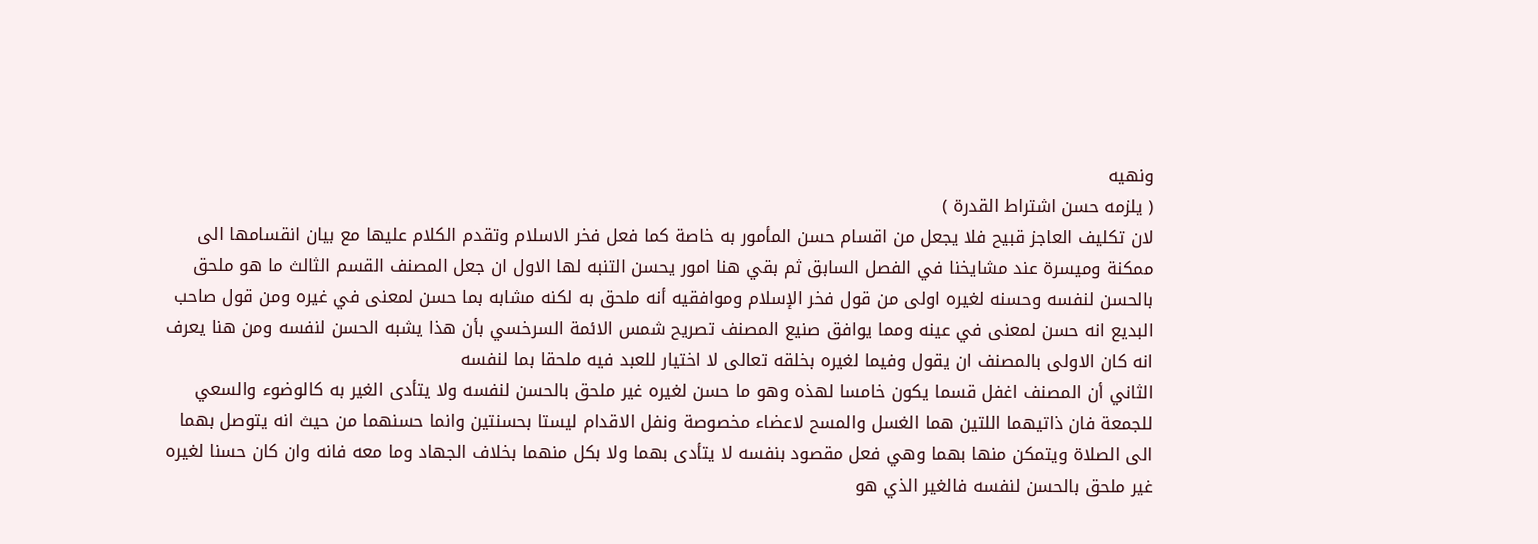ونهيه
( يلزمه حسن اشتراط القدرة )
لان تكليف العاجز قبيح فلا يجعل من اقسام حسن المأمور به خاصة كما فعل فخر الاسلام وتقدم الكلام عليها مع بيان انقسامها الى ممكنة وميسرة عند مشايخنا في الفصل السابق ثم بقي هنا امور يحسن التنبه لها الاول ان جعل المصنف القسم الثالث ما هو ملحق بالحسن لنفسه وحسنه لغيره اولى من قول فخر الإسلام وموافقيه أنه ملحق به لكنه مشابه بما حسن لمعنى في غيره ومن قول صاحب البديع انه حسن لمعنى في عينه ومما يوافق صنيع المصنف تصريح شمس الائمة السرخسي بأن هذا يشبه الحسن لنفسه ومن هنا يعرف انه كان الاولى بالمصنف ان يقول وفيما لغيره بخلقه تعالى لا اختيار للعبد فيه ملحقا بما لنفسه
الثاني أن المصنف اغفل قسما يكون خامسا لهذه وهو ما حسن لغيره غير ملحق بالحسن لنفسه ولا يتأدى الغير به كالوضوء والسعي للجمعة فان ذاتيهما اللتين هما الغسل والمسح لاعضاء مخصوصة ونفل الاقدام ليستا بحسنتين وانما حسنهما من حيث انه يتوصل بهما الى الصلاة ويتمكن منها بهما وهي فعل مقصود بنفسه لا يتأدى بهما ولا بكل منهما بخلاف الجهاد وما معه فانه وان كان حسنا لغيره غير ملحق بالحسن لنفسه فالغير الذي هو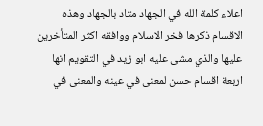اعلاء كلمة الله في الجهاد متاد بالجهاد وهذه الاقسام ذكرها فخر الاسلام ووافقه اكثر المتأخرين عليها والذي مشى عليه ابو زيد في التقويم انها اربعة اقسام حسن لمعنى في عينه والمعنى في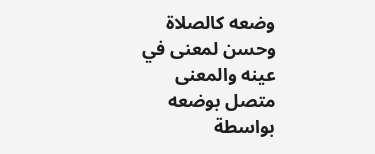وضعه كالصلاة وحسن لمعنى في عينه والمعنى متصل بوضعه بواسطة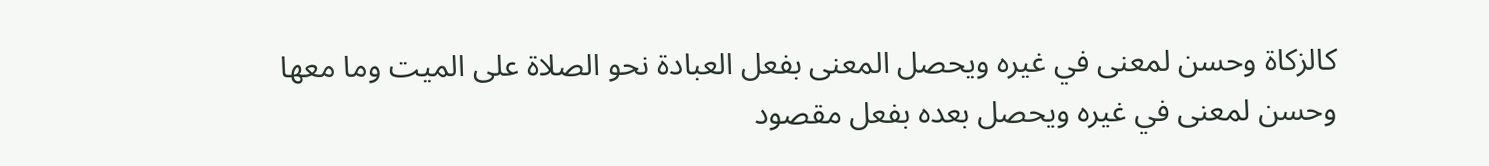كالزكاة وحسن لمعنى في غيره ويحصل المعنى بفعل العبادة نحو الصلاة على الميت وما معها وحسن لمعنى في غيره ويحصل بعده بفعل مقصود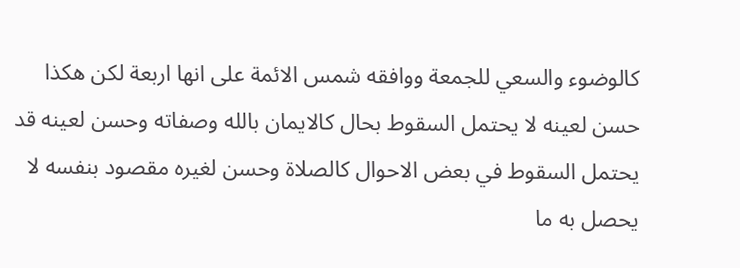كالوضوء والسعي للجمعة ووافقه شمس الائمة على انها اربعة لكن هكذا حسن لعينه لا يحتمل السقوط بحال كالايمان بالله وصفاته وحسن لعينه قد يحتمل السقوط في بعض الاحوال كالصلاة وحسن لغيره مقصود بنفسه لا يحصل به ما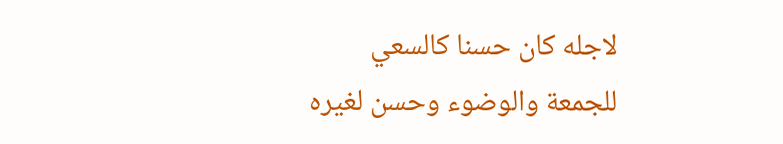لاجله كان حسنا كالسعي للجمعة والوضوء وحسن لغيره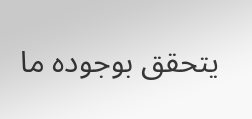يتحقق بوجوده ما